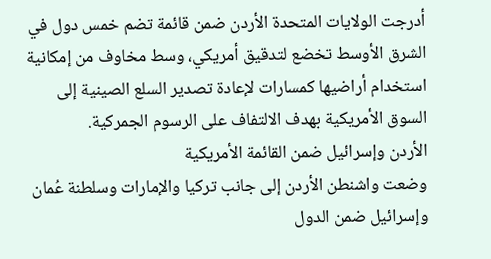أدرجت الولايات المتحدة الأردن ضمن قائمة تضم خمس دول في الشرق الأوسط تخضع لتدقيق أمريكي، وسط مخاوف من إمكانية استخدام أراضيها كمسارات لإعادة تصدير السلع الصينية إلى السوق الأمريكية بهدف الالتفاف على الرسوم الجمركية.
الأردن وإسرائيل ضمن القائمة الأمريكية
وضعت واشنطن الأردن إلى جانب تركيا والإمارات وسلطنة عُمان وإسرائيل ضمن الدول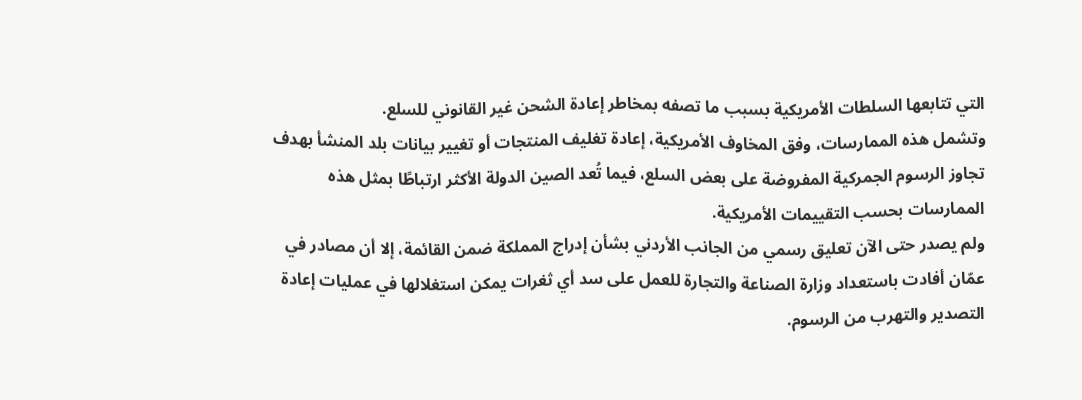التي تتابعها السلطات الأمريكية بسبب ما تصفه بمخاطر إعادة الشحن غير القانوني للسلع.
وتشمل هذه الممارسات، وفق المخاوف الأمريكية، إعادة تغليف المنتجات أو تغيير بيانات بلد المنشأ بهدف تجاوز الرسوم الجمركية المفروضة على بعض السلع، فيما تُعد الصين الدولة الأكثر ارتباطًا بمثل هذه الممارسات بحسب التقييمات الأمريكية.
ولم يصدر حتى الآن تعليق رسمي من الجانب الأردني بشأن إدراج المملكة ضمن القائمة، إلا أن مصادر في عمّان أفادت باستعداد وزارة الصناعة والتجارة للعمل على سد أي ثغرات يمكن استغلالها في عمليات إعادة التصدير والتهرب من الرسوم.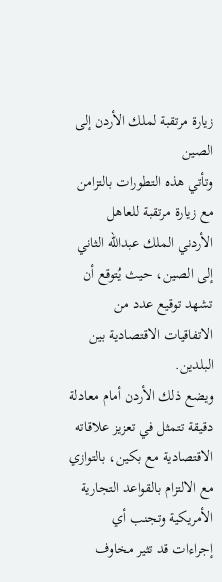زيارة مرتقبة لملك الأردن إلى الصين
وتأتي هذه التطورات بالتزامن مع زيارة مرتقبة للعاهل الأردني الملك عبدالله الثاني إلى الصين، حيث يُتوقع أن تشهد توقيع عدد من الاتفاقيات الاقتصادية بين البلدين.
ويضع ذلك الأردن أمام معادلة دقيقة تتمثل في تعزيز علاقاته الاقتصادية مع بكين، بالتوازي مع الالتزام بالقواعد التجارية الأمريكية وتجنب أي إجراءات قد تثير مخاوف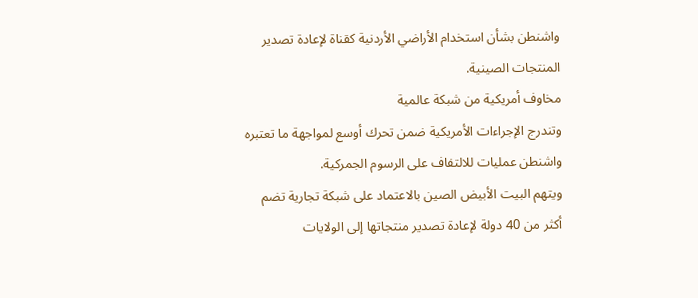واشنطن بشأن استخدام الأراضي الأردنية كقناة لإعادة تصدير المنتجات الصينية.
مخاوف أمريكية من شبكة عالمية
وتندرج الإجراءات الأمريكية ضمن تحرك أوسع لمواجهة ما تعتبره واشنطن عمليات للالتفاف على الرسوم الجمركية.
ويتهم البيت الأبيض الصين بالاعتماد على شبكة تجارية تضم أكثر من 40 دولة لإعادة تصدير منتجاتها إلى الولايات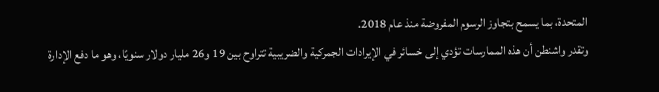المتحدة، بما يسمح بتجاوز الرسوم المفروضة منذ عام 2018.
وتقدر واشنطن أن هذه الممارسات تؤدي إلى خسائر في الإيرادات الجمركية والضريبية تتراوح بين 19 و26 مليار دولار سنويًا، وهو ما دفع الإدارة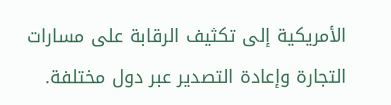الأمريكية إلى تكثيف الرقابة على مسارات التجارة وإعادة التصدير عبر دول مختلفة.